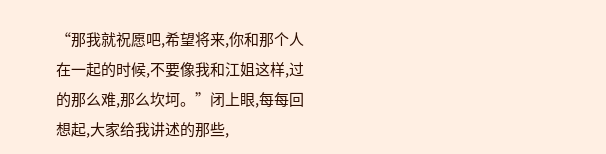“那我就祝愿吧,希望将来,你和那个人在一起的时候,不要像我和江姐这样,过的那么难,那么坎坷。”闭上眼,每每回想起,大家给我讲述的那些,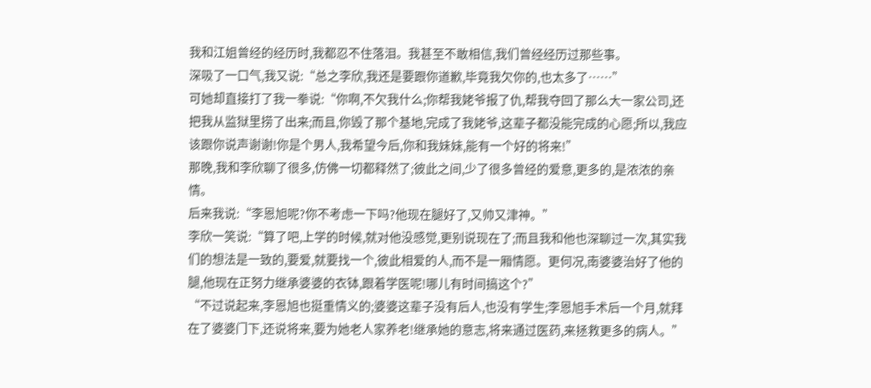我和江姐曾经的经历时,我都忍不住落泪。我甚至不敢相信,我们曾经经历过那些事。
深吸了一口气,我又说:“总之李欣,我还是要跟你道歉,毕竟我欠你的,也太多了……”
可她却直接打了我一拳说:“你啊,不欠我什么;你帮我姥爷报了仇,帮我夺回了那么大一家公司,还把我从监狱里捞了出来;而且,你毁了那个基地,完成了我姥爷,这辈子都没能完成的心愿;所以,我应该跟你说声谢谢!你是个男人,我希望今后,你和我妹妹,能有一个好的将来!”
那晚,我和李欣聊了很多,仿佛一切都释然了;彼此之间,少了很多曾经的爱意,更多的,是浓浓的亲情。
后来我说:“李恩旭呢?你不考虑一下吗?他现在腿好了,又帅又津神。”
李欣一笑说:“算了吧,上学的时候,就对他没感觉,更别说现在了;而且我和他也深聊过一次,其实我们的想法是一致的,要爱,就要找一个,彼此相爱的人,而不是一厢情愿。更何况,南婆婆治好了他的腿,他现在正努力继承婆婆的衣钵,跟着学医呢!哪儿有时间搞这个?”
“不过说起来,李恩旭也挺重情义的;婆婆这辈子没有后人,也没有学生;李恩旭手术后一个月,就拜在了婆婆门下,还说将来,要为她老人家养老!继承她的意志,将来通过医药,来拯救更多的病人。”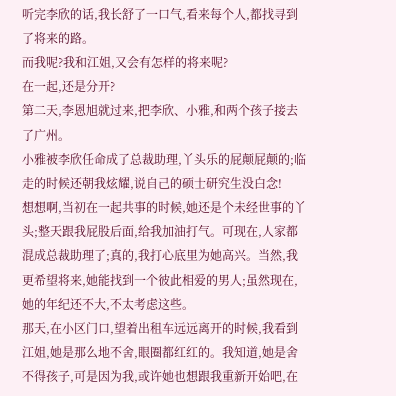听完李欣的话,我长舒了一口气,看来每个人,都找寻到了将来的路。
而我呢?我和江姐,又会有怎样的将来呢?
在一起,还是分开?
第二天,李恩旭就过来,把李欣、小雅,和两个孩子接去了广州。
小雅被李欣任命成了总裁助理,丫头乐的屁颠屁颠的;临走的时候还朝我炫耀,说自己的硕士研究生没白念!
想想啊,当初在一起共事的时候,她还是个未经世事的丫头;整天跟我屁股后面,给我加油打气。可现在,人家都混成总裁助理了;真的,我打心底里为她高兴。当然,我更希望将来,她能找到一个彼此相爱的男人;虽然现在,她的年纪还不大,不太考虑这些。
那天,在小区门口,望着出租车远远离开的时候,我看到江姐,她是那么地不舍,眼圈都红红的。我知道,她是舍不得孩子,可是因为我,或许她也想跟我重新开始吧,在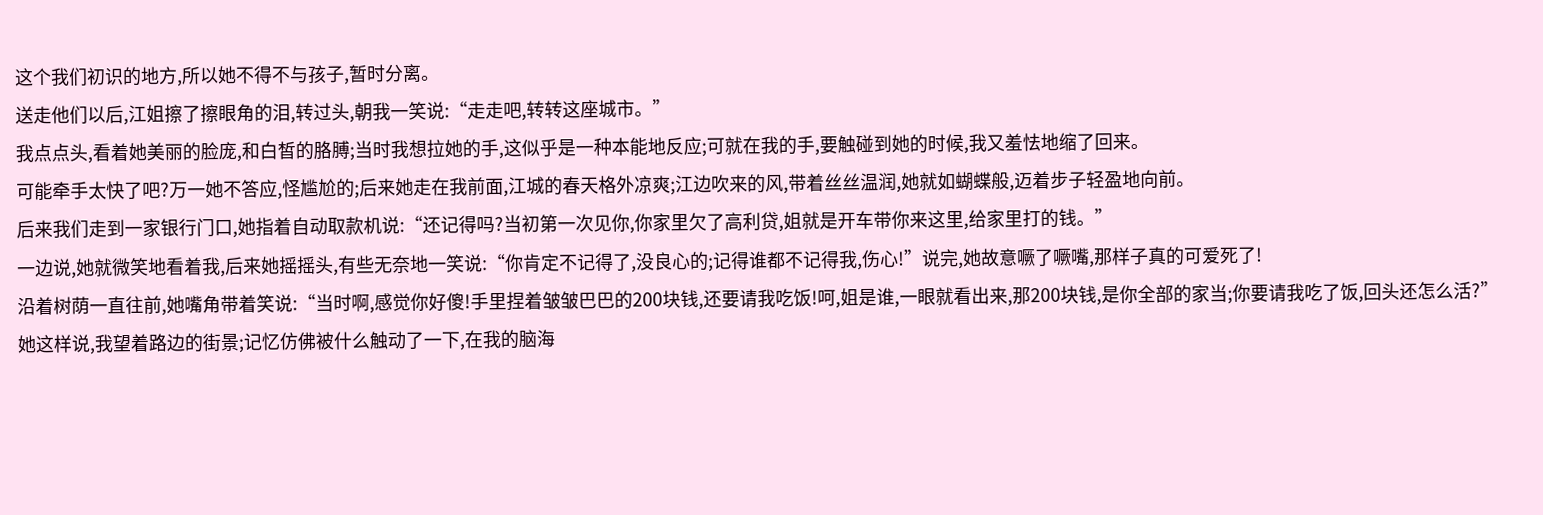这个我们初识的地方,所以她不得不与孩子,暂时分离。
送走他们以后,江姐擦了擦眼角的泪,转过头,朝我一笑说:“走走吧,转转这座城市。”
我点点头,看着她美丽的脸庞,和白皙的胳膊;当时我想拉她的手,这似乎是一种本能地反应;可就在我的手,要触碰到她的时候,我又羞怯地缩了回来。
可能牵手太快了吧?万一她不答应,怪尴尬的;后来她走在我前面,江城的春天格外凉爽;江边吹来的风,带着丝丝温润,她就如蝴蝶般,迈着步子轻盈地向前。
后来我们走到一家银行门口,她指着自动取款机说:“还记得吗?当初第一次见你,你家里欠了高利贷,姐就是开车带你来这里,给家里打的钱。”
一边说,她就微笑地看着我,后来她摇摇头,有些无奈地一笑说:“你肯定不记得了,没良心的;记得谁都不记得我,伤心!”说完,她故意噘了噘嘴,那样子真的可爱死了!
沿着树荫一直往前,她嘴角带着笑说:“当时啊,感觉你好傻!手里捏着皱皱巴巴的200块钱,还要请我吃饭!呵,姐是谁,一眼就看出来,那200块钱,是你全部的家当;你要请我吃了饭,回头还怎么活?”
她这样说,我望着路边的街景;记忆仿佛被什么触动了一下,在我的脑海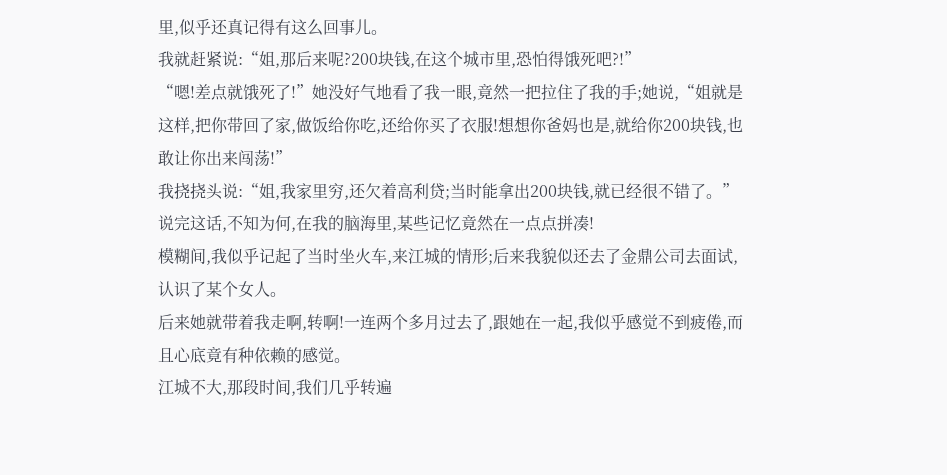里,似乎还真记得有这么回事儿。
我就赶紧说:“姐,那后来呢?200块钱,在这个城市里,恐怕得饿死吧?!”
“嗯!差点就饿死了!”她没好气地看了我一眼,竟然一把拉住了我的手;她说,“姐就是这样,把你带回了家,做饭给你吃,还给你买了衣服!想想你爸妈也是,就给你200块钱,也敢让你出来闯荡!”
我挠挠头说:“姐,我家里穷,还欠着高利贷;当时能拿出200块钱,就已经很不错了。”说完这话,不知为何,在我的脑海里,某些记忆竟然在一点点拼凑!
模糊间,我似乎记起了当时坐火车,来江城的情形;后来我貌似还去了金鼎公司去面试,认识了某个女人。
后来她就带着我走啊,转啊!一连两个多月过去了,跟她在一起,我似乎感觉不到疲倦,而且心底竟有种依赖的感觉。
江城不大,那段时间,我们几乎转遍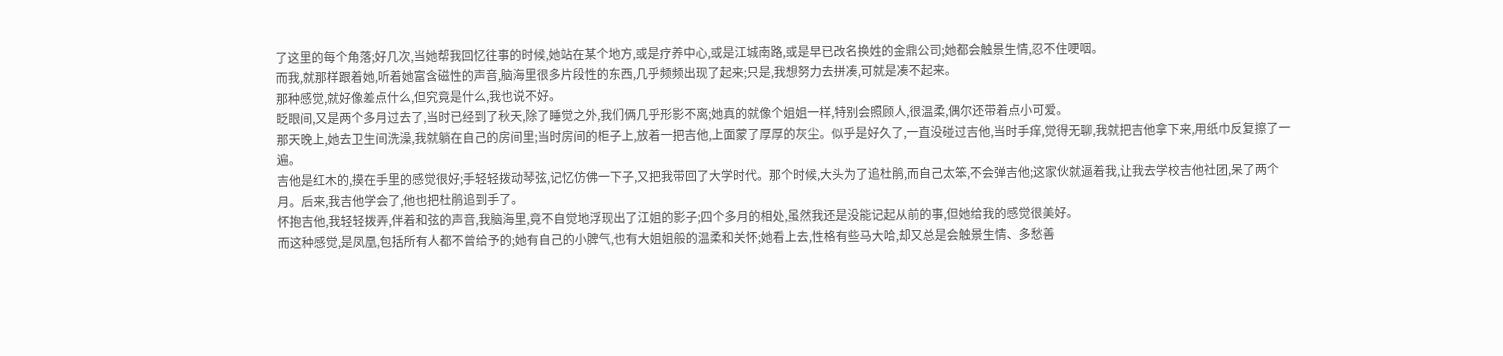了这里的每个角落;好几次,当她帮我回忆往事的时候,她站在某个地方,或是疗养中心,或是江城南路,或是早已改名换姓的金鼎公司;她都会触景生情,忍不住哽咽。
而我,就那样跟着她,听着她富含磁性的声音,脑海里很多片段性的东西,几乎频频出现了起来;只是,我想努力去拼凑,可就是凑不起来。
那种感觉,就好像差点什么,但究竟是什么,我也说不好。
眨眼间,又是两个多月过去了,当时已经到了秋天,除了睡觉之外,我们俩几乎形影不离;她真的就像个姐姐一样,特别会照顾人,很温柔,偶尔还带着点小可爱。
那天晚上,她去卫生间洗澡,我就躺在自己的房间里;当时房间的柜子上,放着一把吉他,上面蒙了厚厚的灰尘。似乎是好久了,一直没碰过吉他,当时手痒,觉得无聊,我就把吉他拿下来,用纸巾反复擦了一遍。
吉他是红木的,摸在手里的感觉很好;手轻轻拨动琴弦,记忆仿佛一下子,又把我带回了大学时代。那个时候,大头为了追杜鹃,而自己太笨,不会弹吉他;这家伙就逼着我,让我去学校吉他社团,呆了两个月。后来,我吉他学会了,他也把杜鹃追到手了。
怀抱吉他,我轻轻拨弄,伴着和弦的声音,我脑海里,竟不自觉地浮现出了江姐的影子;四个多月的相处,虽然我还是没能记起从前的事,但她给我的感觉很美好。
而这种感觉,是凤凰,包括所有人都不曾给予的;她有自己的小脾气,也有大姐姐般的温柔和关怀;她看上去,性格有些马大哈,却又总是会触景生情、多愁善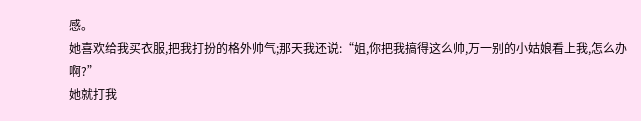感。
她喜欢给我买衣服,把我打扮的格外帅气;那天我还说:“姐,你把我搞得这么帅,万一别的小姑娘看上我,怎么办啊?”
她就打我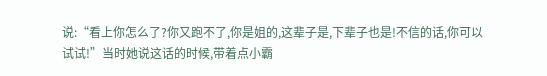说:“看上你怎么了?你又跑不了,你是姐的,这辈子是,下辈子也是!不信的话,你可以试试!”当时她说这话的时候,带着点小霸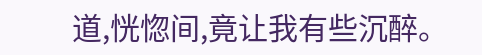道,恍惚间,竟让我有些沉醉。